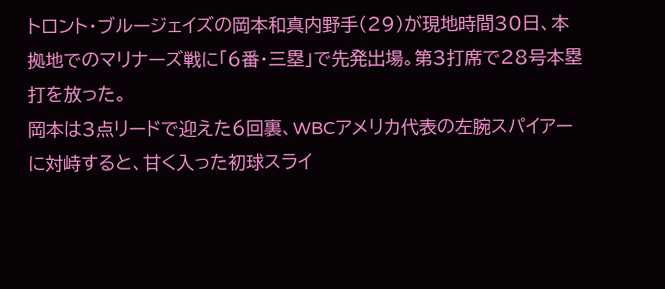トロント・ブルージェイズの岡本和真内野手(29)が現地時間30日、本拠地でのマリナーズ戦に「6番・三塁」で先発出場。第3打席で28号本塁打を放った。
岡本は3点リードで迎えた6回裏、WBCアメリカ代表の左腕スパイアーに対峙すると、甘く入った初球スライ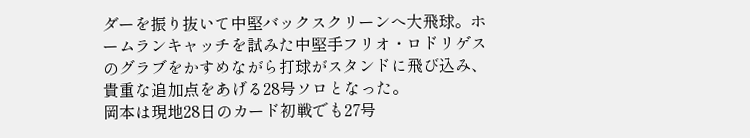ダーを振り抜いて中堅バックスクリーンへ大飛球。ホームランキャッチを試みた中堅手フリオ・ロドリゲスのグラブをかすめながら打球がスタンドに飛び込み、貴重な追加点をあげる28号ソロとなった。
岡本は現地28日のカード初戦でも27号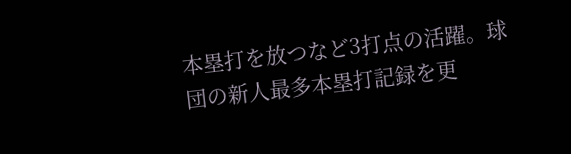本塁打を放つなど3打点の活躍。球団の新人最多本塁打記録を更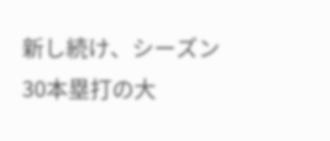新し続け、シーズン30本塁打の大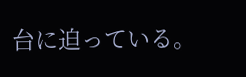台に迫っている。